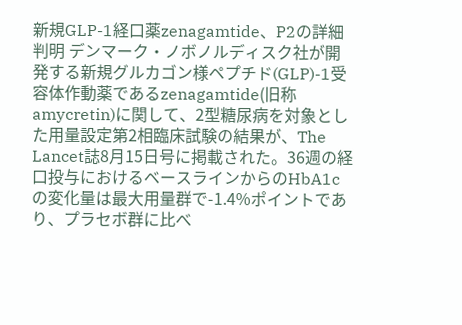新規GLP-1経口薬zenagamtide、P2の詳細判明 デンマーク・ノボノルディスク社が開発する新規グルカゴン様ペプチド(GLP)-1受容体作動薬であるzenagamtide(旧称amycretin)に関して、2型糖尿病を対象とした用量設定第2相臨床試験の結果が、The Lancet誌8月15日号に掲載された。36週の経口投与におけるベースラインからのHbA1cの変化量は最大用量群で-1.4%ポイントであり、プラセボ群に比べ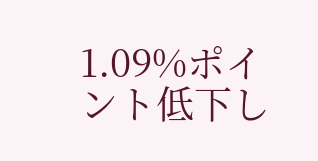1.09%ポイント低下し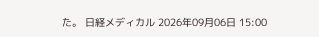た。 日経メディカル 2026年09月06日 15:00